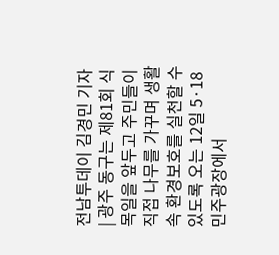전남투데이 김경민 기자 | 광주 동구는 제81회 식목일을 앞두고 주민들이 직접 나무를 가꾸며 생활 속 환경보호를 실천할 수 있도록 오는 12일 5·18민주광장에서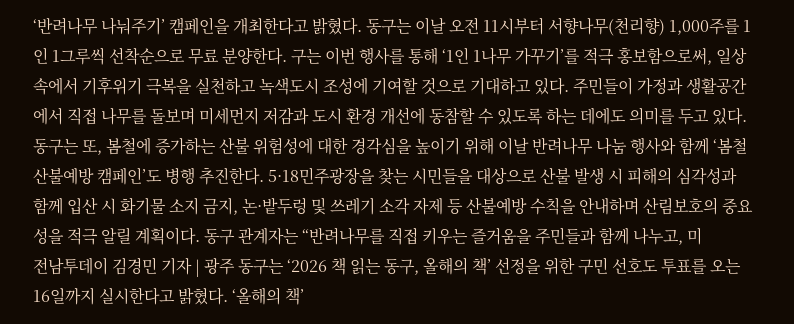‘반려나무 나눠주기’ 캠페인을 개최한다고 밝혔다. 동구는 이날 오전 11시부터 서향나무(천리향) 1,000주를 1인 1그루씩 선착순으로 무료 분양한다. 구는 이번 행사를 통해 ‘1인 1나무 가꾸기’를 적극 홍보함으로써, 일상 속에서 기후위기 극복을 실천하고 녹색도시 조성에 기여할 것으로 기대하고 있다. 주민들이 가정과 생활공간에서 직접 나무를 돌보며 미세먼지 저감과 도시 환경 개선에 동참할 수 있도록 하는 데에도 의미를 두고 있다. 동구는 또, 봄철에 증가하는 산불 위험성에 대한 경각심을 높이기 위해 이날 반려나무 나눔 행사와 함께 ‘봄철 산불예방 캠페인’도 병행 추진한다. 5·18민주광장을 찾는 시민들을 대상으로 산불 발생 시 피해의 심각성과 함께 입산 시 화기물 소지 금지, 논·밭두렁 및 쓰레기 소각 자제 등 산불예방 수칙을 안내하며 산림보호의 중요성을 적극 알릴 계획이다. 동구 관계자는 “반려나무를 직접 키우는 즐거움을 주민들과 함께 나누고, 미
전남투데이 김경민 기자 | 광주 동구는 ‘2026 책 읽는 동구, 올해의 책’ 선정을 위한 구민 선호도 투표를 오는 16일까지 실시한다고 밝혔다. ‘올해의 책’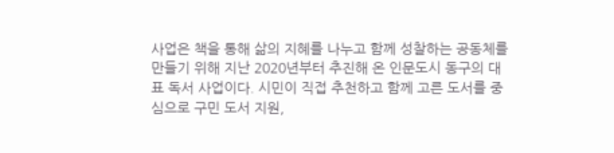사업은 책을 통해 삶의 지혜를 나누고 함께 성찰하는 공동체를 만들기 위해 지난 2020년부터 추진해 온 인문도시 동구의 대표 독서 사업이다. 시민이 직접 추천하고 함께 고른 도서를 중심으로 구민 도서 지원,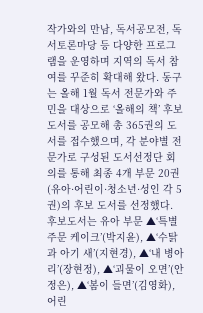작가와의 만남, 독서공모전, 독서토론마당 등 다양한 프로그램을 운영하며 지역의 독서 참여를 꾸준히 확대해 왔다. 동구는 올해 1월 독서 전문가와 주민을 대상으로 ‘올해의 책’ 후보 도서를 공모해 총 365권의 도서를 접수했으며, 각 분야별 전문가로 구성된 도서선정단 회의를 통해 최종 4개 부문 20권(유아·어린이·청소년·성인 각 5권)의 후보 도서를 선정했다. 후보도서는 유아 부문 ▲‘특별주문 케이크’(박지윤), ▲‘수탉과 아기 새’(지현경), ▲‘내 병아리’(장현정), ▲‘괴물이 오면’(안정은), ▲‘봄이 들면’(김영화), 어린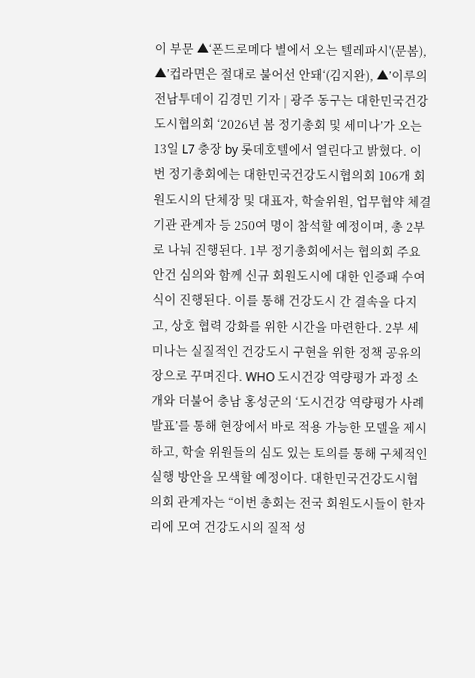이 부문 ▲‘폰드로메다 별에서 오는 텔레파시'(문봄), ▲’컵라면은 절대로 불어선 안돼‘(김지완), ▲’이루의
전남투데이 김경민 기자 | 광주 동구는 대한민국건강도시협의회 ‘2026년 봄 정기총회 및 세미나’가 오는 13일 L7 충장 by 롯데호텔에서 열린다고 밝혔다. 이번 정기총회에는 대한민국건강도시협의회 106개 회원도시의 단체장 및 대표자, 학술위원, 업무협약 체결 기관 관계자 등 250여 명이 참석할 예정이며, 총 2부로 나눠 진행된다. 1부 정기총회에서는 협의회 주요 안건 심의와 함께 신규 회원도시에 대한 인증패 수여식이 진행된다. 이를 통해 건강도시 간 결속을 다지고, 상호 협력 강화를 위한 시간을 마련한다. 2부 세미나는 실질적인 건강도시 구현을 위한 정책 공유의 장으로 꾸며진다. WHO 도시건강 역량평가 과정 소개와 더불어 충남 홍성군의 ‘도시건강 역량평가 사례 발표’를 통해 현장에서 바로 적용 가능한 모델을 제시하고, 학술 위원들의 심도 있는 토의를 통해 구체적인 실행 방안을 모색할 예정이다. 대한민국건강도시협의회 관계자는 “이번 총회는 전국 회원도시들이 한자리에 모여 건강도시의 질적 성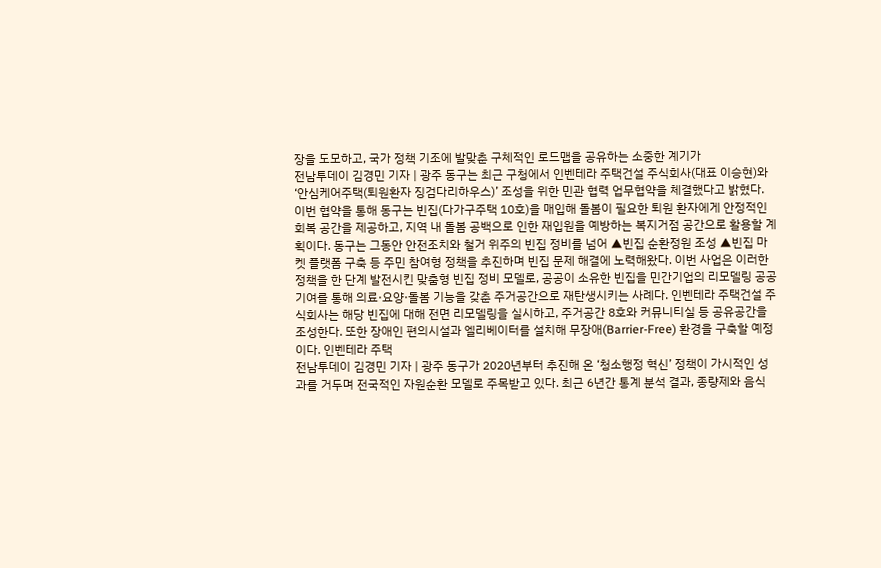장을 도모하고, 국가 정책 기조에 발맞춘 구체적인 로드맵을 공유하는 소중한 계기가
전남투데이 김경민 기자 | 광주 동구는 최근 구청에서 인벤테라 주택건설 주식회사(대표 이승현)와 ‘안심케어주택(퇴원환자 징검다리하우스)’ 조성을 위한 민관 협력 업무협약을 체결했다고 밝혔다. 이번 협약을 통해 동구는 빈집(다가구주택 10호)을 매입해 돌봄이 필요한 퇴원 환자에게 안정적인 회복 공간을 제공하고, 지역 내 돌봄 공백으로 인한 재입원을 예방하는 복지거점 공간으로 활용할 계획이다. 동구는 그동안 안전조치와 철거 위주의 빈집 정비를 넘어 ▲빈집 순환정원 조성 ▲빈집 마켓 플랫폼 구축 등 주민 참여형 정책을 추진하며 빈집 문제 해결에 노력해왔다. 이번 사업은 이러한 정책을 한 단계 발전시킨 맞춤형 빈집 정비 모델로, 공공이 소유한 빈집을 민간기업의 리모델링 공공기여를 통해 의료·요양·돌봄 기능을 갖춘 주거공간으로 재탄생시키는 사례다. 인벤테라 주택건설 주식회사는 해당 빈집에 대해 전면 리모델링을 실시하고, 주거공간 8호와 커뮤니티실 등 공유공간을 조성한다. 또한 장애인 편의시설과 엘리베이터를 설치해 무장애(Barrier-Free) 환경을 구축할 예정이다. 인벤테라 주택
전남투데이 김경민 기자 | 광주 동구가 2020년부터 추진해 온 ‘청소행정 혁신’ 정책이 가시적인 성과를 거두며 전국적인 자원순환 모델로 주목받고 있다. 최근 6년간 통계 분석 결과, 종량제와 음식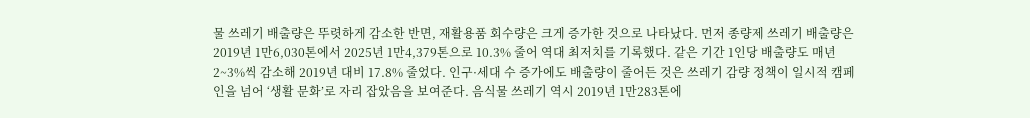물 쓰레기 배출량은 뚜렷하게 감소한 반면, 재활용품 회수량은 크게 증가한 것으로 나타났다. 먼저 종량제 쓰레기 배출량은 2019년 1만6,030톤에서 2025년 1만4,379톤으로 10.3% 줄어 역대 최저치를 기록했다. 같은 기간 1인당 배출량도 매년 2~3%씩 감소해 2019년 대비 17.8% 줄었다. 인구·세대 수 증가에도 배출량이 줄어든 것은 쓰레기 감량 정책이 일시적 캠페인을 넘어 ‘생활 문화’로 자리 잡았음을 보여준다. 음식물 쓰레기 역시 2019년 1만283톤에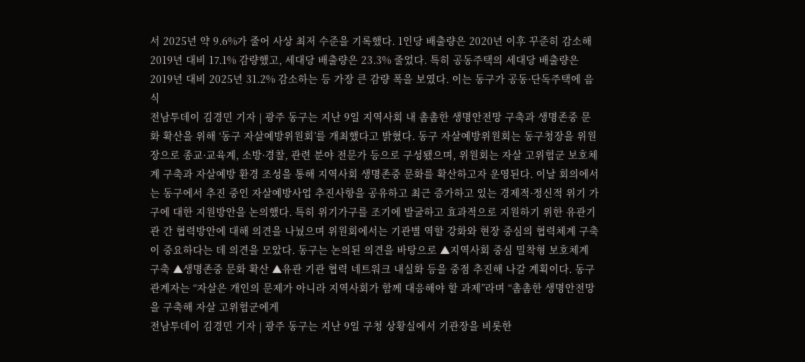서 2025년 약 9.6%가 줄어 사상 최저 수준을 기록했다. 1인당 배출량은 2020년 이후 꾸준히 감소해 2019년 대비 17.1% 감량했고, 세대당 배출량은 23.3% 줄었다. 특히 공동주택의 세대당 배출량은 2019년 대비 2025년 31.2% 감소하는 등 가장 큰 감량 폭을 보였다. 이는 동구가 공동·단독주택에 음식
전남투데이 김경민 기자 | 광주 동구는 지난 9일 지역사회 내 촘촘한 생명안전망 구축과 생명존중 문화 확산을 위해 ‘동구 자살예방위원회’를 개최했다고 밝혔다. 동구 자살예방위원회는 동구청장을 위원장으로 종교·교육계, 소방·경찰, 관련 분야 전문가 등으로 구성됐으며, 위원회는 자살 고위험군 보호체계 구축과 자살예방 환경 조성을 통해 지역사회 생명존중 문화를 확산하고자 운영된다. 이날 회의에서는 동구에서 추진 중인 자살예방사업 추진사항을 공유하고 최근 증가하고 있는 경제적·정신적 위기 가구에 대한 지원방안을 논의했다. 특히 위기가구를 조기에 발굴하고 효과적으로 지원하기 위한 유관기관 간 협력방안에 대해 의견을 나눴으며 위원회에서는 기관별 역할 강화와 현장 중심의 협력체계 구축이 중요하다는 데 의견을 모았다. 동구는 논의된 의견을 바탕으로 ▲지역사회 중심 밀착형 보호체계 구축 ▲생명존중 문화 확산 ▲유관 기관 협력 네트워크 내실화 등을 중점 추진해 나갈 계획이다. 동구 관계자는 “자살은 개인의 문제가 아니라 지역사회가 함께 대응해야 할 과제”라며 “촘촘한 생명안전망을 구축해 자살 고위험군에게
전남투데이 김경민 기자 | 광주 동구는 지난 9일 구청 상황실에서 기관장을 비롯한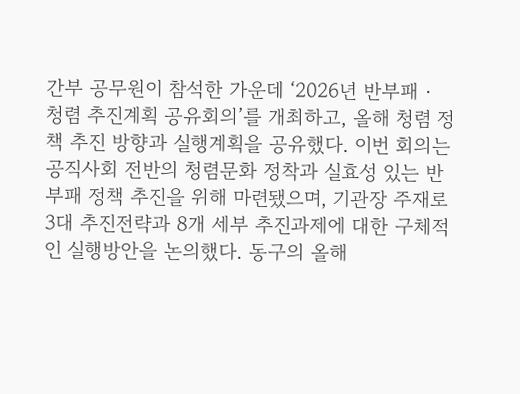간부 공무원이 참석한 가운데 ‘2026년 반부패‧청렴 추진계획 공유회의’를 개최하고, 올해 청렴 정책 추진 방향과 실행계획을 공유했다. 이번 회의는 공직사회 전반의 청렴문화 정착과 실효성 있는 반부패 정책 추진을 위해 마련됐으며, 기관장 주재로 3대 추진전략과 8개 세부 추진과제에 대한 구체적인 실행방안을 논의했다. 동구의 올해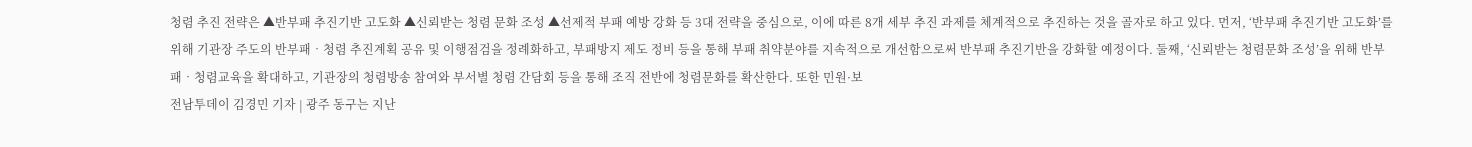청렴 추진 전략은 ▲반부패 추진기반 고도화 ▲신뢰받는 청렴 문화 조성 ▲선제적 부패 예방 강화 등 3대 전략을 중심으로, 이에 따른 8개 세부 추진 과제를 체계적으로 추진하는 것을 골자로 하고 있다. 먼저, ‘반부패 추진기반 고도화’를 위해 기관장 주도의 반부패‧청렴 추진계획 공유 및 이행점검을 정례화하고, 부패방지 제도 정비 등을 통해 부패 취약분야를 지속적으로 개선함으로써 반부패 추진기반을 강화할 예정이다. 둘째, ‘신뢰받는 청렴문화 조성’을 위해 반부패‧청렴교육을 확대하고, 기관장의 청렴방송 참여와 부서별 청렴 간담회 등을 통해 조직 전반에 청렴문화를 확산한다. 또한 민원·보
전남투데이 김경민 기자 | 광주 동구는 지난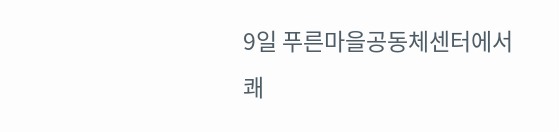9일 푸른마을공동체센터에서 쾌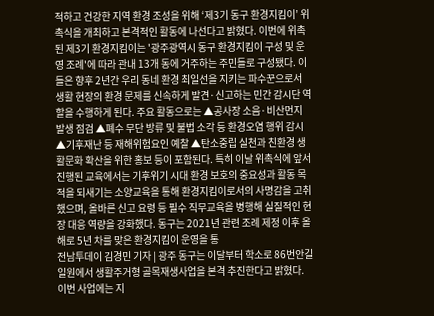적하고 건강한 지역 환경 조성을 위해 ‘제3기 동구 환경지킴이’ 위촉식을 개최하고 본격적인 활동에 나선다고 밝혔다. 이번에 위촉된 제3기 환경지킴이는 '광주광역시 동구 환경지킴이 구성 및 운영 조례'에 따라 관내 13개 동에 거주하는 주민들로 구성됐다. 이들은 향후 2년간 우리 동네 환경 최일선을 지키는 파수꾼으로서 생활 현장의 환경 문제를 신속하게 발견·신고하는 민간 감시단 역할을 수행하게 된다. 주요 활동으로는 ▲공사장 소음·비산먼지 발생 점검 ▲폐수 무단 방류 및 불법 소각 등 환경오염 행위 감시 ▲기후재난 등 재해위험요인 예찰 ▲탄소중립 실천과 친환경 생활문화 확산을 위한 홍보 등이 포함된다. 특히 이날 위촉식에 앞서 진행된 교육에서는 기후위기 시대 환경 보호의 중요성과 활동 목적을 되새기는 소양교육을 통해 환경지킴이로서의 사명감을 고취했으며, 올바른 신고 요령 등 필수 직무교육을 병행해 실질적인 현장 대응 역량을 강화했다. 동구는 2021년 관련 조례 제정 이후 올해로 5년 차를 맞은 환경지킴이 운영을 통
전남투데이 김경민 기자 | 광주 동구는 이달부터 학소로 86번안길 일원에서 생활주거형 골목재생사업을 본격 추진한다고 밝혔다. 이번 사업에는 지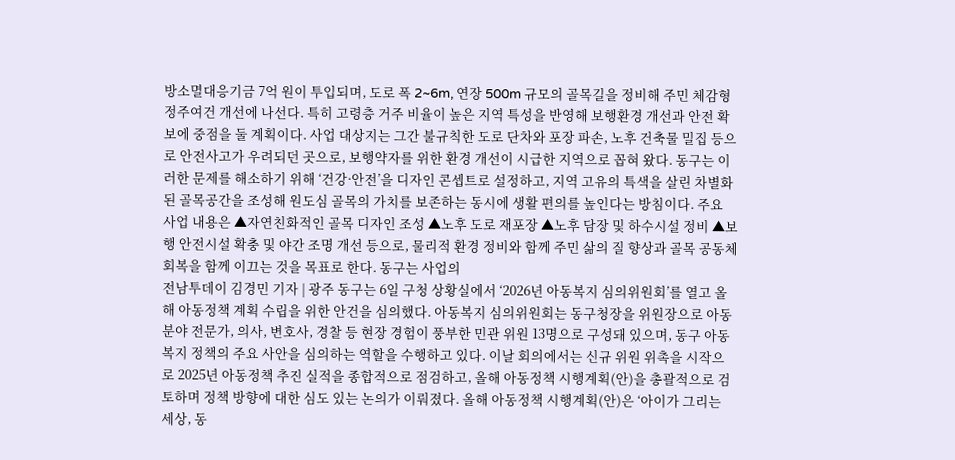방소멸대응기금 7억 원이 투입되며, 도로 폭 2~6m, 연장 500m 규모의 골목길을 정비해 주민 체감형 정주여건 개선에 나선다. 특히 고령층 거주 비율이 높은 지역 특성을 반영해 보행환경 개선과 안전 확보에 중점을 둘 계획이다. 사업 대상지는 그간 불규칙한 도로 단차와 포장 파손, 노후 건축물 밀집 등으로 안전사고가 우려되던 곳으로, 보행약자를 위한 환경 개선이 시급한 지역으로 꼽혀 왔다. 동구는 이러한 문제를 해소하기 위해 ‘건강·안전’을 디자인 콘셉트로 설정하고, 지역 고유의 특색을 살린 차별화된 골목공간을 조성해 원도심 골목의 가치를 보존하는 동시에 생활 편의를 높인다는 방침이다. 주요 사업 내용은 ▲자연친화적인 골목 디자인 조성 ▲노후 도로 재포장 ▲노후 담장 및 하수시설 정비 ▲보행 안전시설 확충 및 야간 조명 개선 등으로, 물리적 환경 정비와 함께 주민 삶의 질 향상과 골목 공동체 회복을 함께 이끄는 것을 목표로 한다. 동구는 사업의
전남투데이 김경민 기자 | 광주 동구는 6일 구청 상황실에서 ‘2026년 아동복지 심의위원회’를 열고 올해 아동정책 계획 수립을 위한 안건을 심의했다. 아동복지 심의위원회는 동구청장을 위원장으로 아동 분야 전문가, 의사, 변호사, 경찰 등 현장 경험이 풍부한 민관 위원 13명으로 구성돼 있으며, 동구 아동복지 정책의 주요 사안을 심의하는 역할을 수행하고 있다. 이날 회의에서는 신규 위원 위촉을 시작으로 2025년 아동정책 추진 실적을 종합적으로 점검하고, 올해 아동정책 시행계획(안)을 총괄적으로 검토하며 정책 방향에 대한 심도 있는 논의가 이뤄졌다. 올해 아동정책 시행계획(안)은 ‘아이가 그리는 세상, 동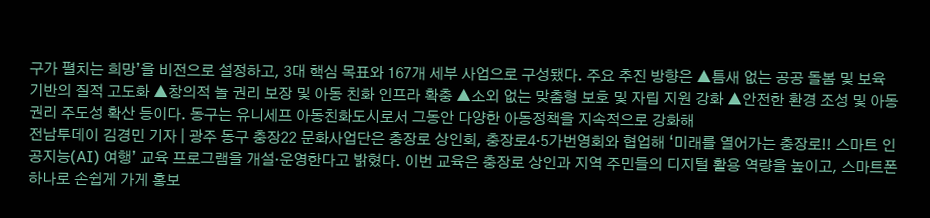구가 펼치는 희망’을 비전으로 설정하고, 3대 핵심 목표와 167개 세부 사업으로 구성됐다. 주요 추진 방향은 ▲틈새 없는 공공 돌봄 및 보육 기반의 질적 고도화 ▲창의적 놀 권리 보장 및 아동 친화 인프라 확충 ▲소외 없는 맞춤형 보호 및 자립 지원 강화 ▲안전한 환경 조성 및 아동 권리 주도성 확산 등이다. 동구는 유니세프 아동친화도시로서 그동안 다양한 아동정책을 지속적으로 강화해
전남투데이 김경민 기자 | 광주 동구 충장22 문화사업단은 충장로 상인회, 충장로4·5가번영회와 협업해 ‘미래를 열어가는 충장로!! 스마트 인공지능(AI) 여행’ 교육 프로그램을 개설·운영한다고 밝혔다. 이번 교육은 충장로 상인과 지역 주민들의 디지털 활용 역량을 높이고, 스마트폰 하나로 손쉽게 가게 홍보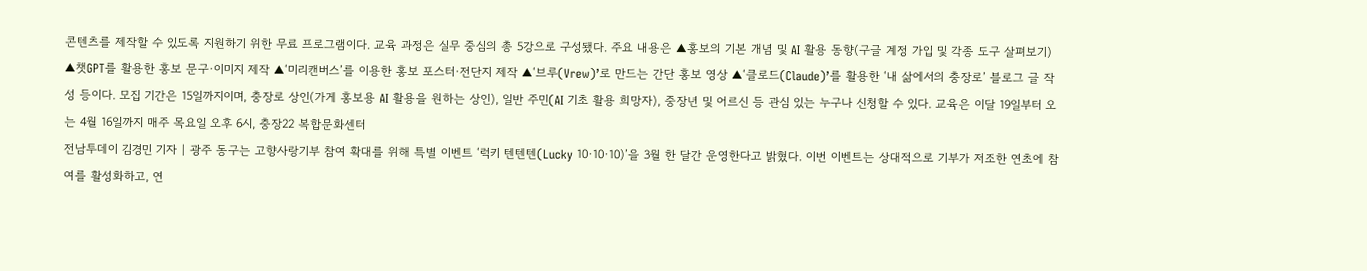콘텐츠를 제작할 수 있도록 지원하기 위한 무료 프로그램이다. 교육 과정은 실무 중심의 총 5강으로 구성됐다. 주요 내용은 ▲홍보의 기본 개념 및 AI 활용 동향(구글 계정 가입 및 각종 도구 살펴보기) ▲챗GPT를 활용한 홍보 문구·이미지 제작 ▲‘미리캔버스’를 이용한 홍보 포스터·전단지 제작 ▲‘브루(Vrew)’로 만드는 간단 홍보 영상 ▲‘클로드(Claude)’를 활용한 ‘내 삶에서의 충장로’ 블로그 글 작성 등이다. 모집 기간은 15일까지이며, 충장로 상인(가게 홍보용 AI 활용을 원하는 상인), 일반 주민(AI 기초 활용 희망자), 중장년 및 어르신 등 관심 있는 누구나 신청할 수 있다. 교육은 이달 19일부터 오는 4월 16일까지 매주 목요일 오후 6시, 충장22 복합문화센터
전남투데이 김경민 기자 | 광주 동구는 고향사랑기부 참여 확대를 위해 특별 이벤트 ‘럭키 텐텐텐(Lucky 10·10·10)’을 3월 한 달간 운영한다고 밝혔다. 이번 이벤트는 상대적으로 기부가 저조한 연초에 참여를 활성화하고, 연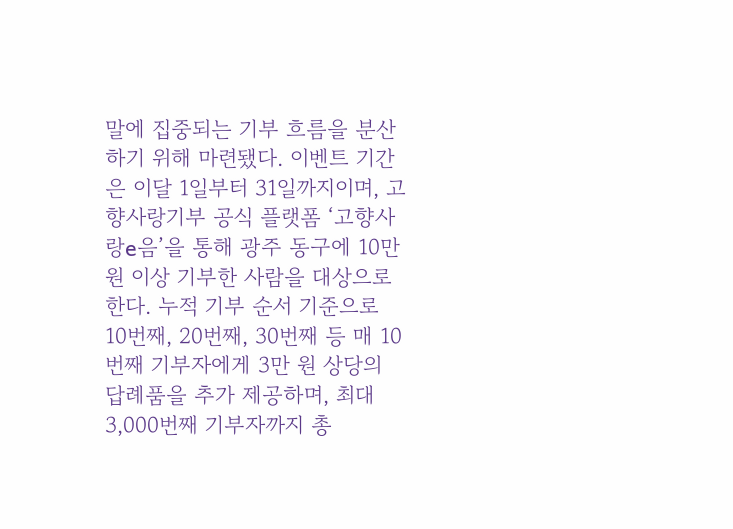말에 집중되는 기부 흐름을 분산하기 위해 마련됐다. 이벤트 기간은 이달 1일부터 31일까지이며, 고향사랑기부 공식 플랫폼 ‘고향사랑e음’을 통해 광주 동구에 10만 원 이상 기부한 사람을 대상으로 한다. 누적 기부 순서 기준으로 10번째, 20번째, 30번째 등 매 10번째 기부자에게 3만 원 상당의 답례품을 추가 제공하며, 최대 3,000번째 기부자까지 총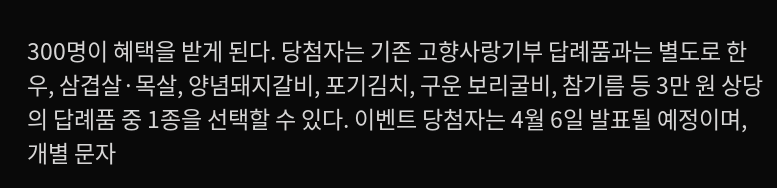300명이 혜택을 받게 된다. 당첨자는 기존 고향사랑기부 답례품과는 별도로 한우, 삼겹살·목살, 양념돼지갈비, 포기김치, 구운 보리굴비, 참기름 등 3만 원 상당의 답례품 중 1종을 선택할 수 있다. 이벤트 당첨자는 4월 6일 발표될 예정이며, 개별 문자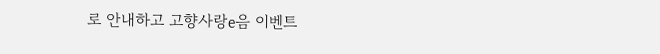로 안내하고 고향사랑e음 이벤트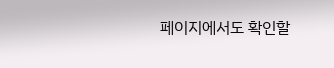페이지에서도 확인할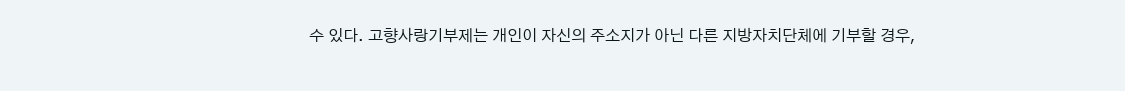수 있다. 고향사랑기부제는 개인이 자신의 주소지가 아닌 다른 지방자치단체에 기부할 경우,